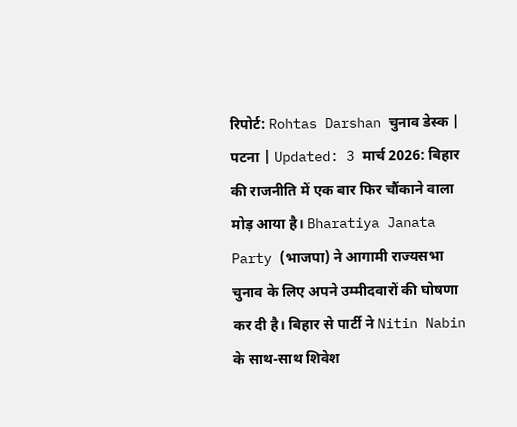रिपोर्ट: Rohtas Darshan चुनाव डेस्क | पटना | Updated: 3 मार्च 2026: बिहार की राजनीति में एक बार फिर चौंकाने वाला मोड़ आया है। Bharatiya Janata Party (भाजपा) ने आगामी राज्यसभा चुनाव के लिए अपने उम्मीदवारों की घोषणा कर दी है। बिहार से पार्टी ने Nitin Nabin के साथ-साथ शिवेश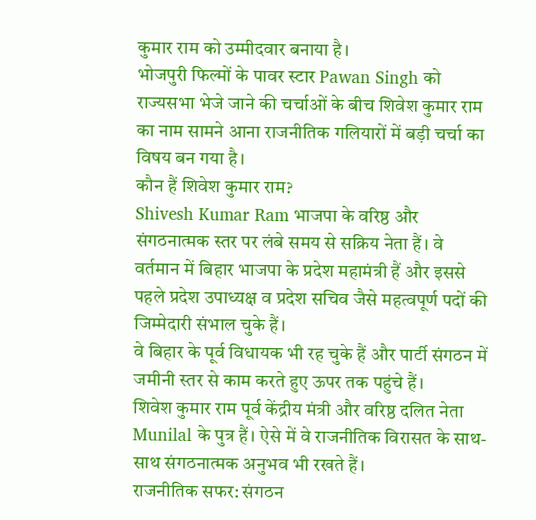कुमार राम को उम्मीदवार बनाया है।
भोजपुरी फिल्मों के पावर स्टार Pawan Singh को राज्यसभा भेजे जाने की चर्चाओं के बीच शिवेश कुमार राम का नाम सामने आना राजनीतिक गलियारों में बड़ी चर्चा का विषय बन गया है।
कौन हैं शिवेश कुमार राम?
Shivesh Kumar Ram भाजपा के वरिष्ठ और संगठनात्मक स्तर पर लंबे समय से सक्रिय नेता हैं। वे वर्तमान में बिहार भाजपा के प्रदेश महामंत्री हैं और इससे पहले प्रदेश उपाध्यक्ष व प्रदेश सचिव जैसे महत्वपूर्ण पदों की जिम्मेदारी संभाल चुके हैं।
वे बिहार के पूर्व विधायक भी रह चुके हैं और पार्टी संगठन में जमीनी स्तर से काम करते हुए ऊपर तक पहुंचे हैं।
शिवेश कुमार राम पूर्व केंद्रीय मंत्री और वरिष्ठ दलित नेता Munilal के पुत्र हैं। ऐसे में वे राजनीतिक विरासत के साथ-साथ संगठनात्मक अनुभव भी रखते हैं।
राजनीतिक सफर: संगठन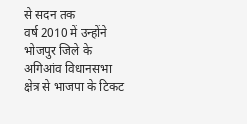से सदन तक
वर्ष 2010 में उन्होंने भोजपुर जिले के अगिआंव विधानसभा क्षेत्र से भाजपा के टिकट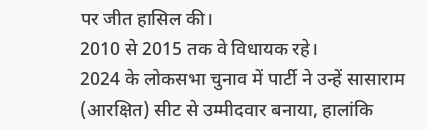पर जीत हासिल की।
2010 से 2015 तक वे विधायक रहे।
2024 के लोकसभा चुनाव में पार्टी ने उन्हें सासाराम (आरक्षित) सीट से उम्मीदवार बनाया, हालांकि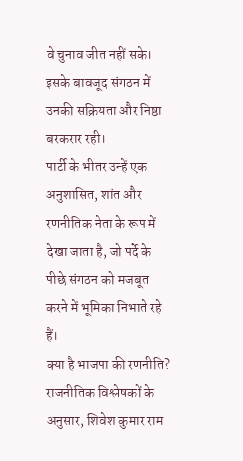वे चुनाव जीत नहीं सके।
इसके बावजूद संगठन में उनकी सक्रियता और निष्ठा बरकरार रही।
पार्टी के भीतर उन्हें एक अनुशासित, शांत और रणनीतिक नेता के रूप में देखा जाता है, जो पर्दे के पीछे संगठन को मजबूत करने में भूमिका निभाते रहे हैं।
क्या है भाजपा की रणनीति?
राजनीतिक विश्लेषकों के अनुसार, शिवेश कुमार राम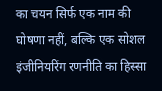का चयन सिर्फ एक नाम की घोषणा नहीं, बल्कि एक सोशल इंजीनियरिंग रणनीति का हिस्सा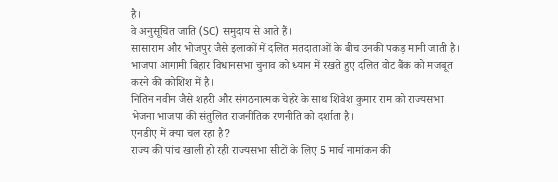है।
वे अनुसूचित जाति (SC) समुदाय से आते हैं।
सासाराम और भोजपुर जैसे इलाकों में दलित मतदाताओं के बीच उनकी पकड़ मानी जाती है।
भाजपा आगामी बिहार विधानसभा चुनाव को ध्यान में रखते हुए दलित वोट बैंक को मजबूत करने की कोशिश में है।
नितिन नवीन जैसे शहरी और संगठनात्मक चेहरे के साथ शिवेश कुमार राम को राज्यसभा भेजना भाजपा की संतुलित राजनीतिक रणनीति को दर्शाता है।
एनडीए में क्या चल रहा है?
राज्य की पांच खाली हो रही राज्यसभा सीटों के लिए 5 मार्च नामांकन की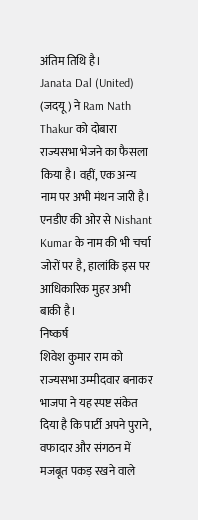अंतिम तिथि है।
Janata Dal (United) (जदयू) ने Ram Nath Thakur को दोबारा राज्यसभा भेजने का फैसला किया है। वहीं, एक अन्य नाम पर अभी मंथन जारी है।
एनडीए की ओर से Nishant Kumar के नाम की भी चर्चा जोरों पर है, हालांकि इस पर आधिकारिक मुहर अभी बाकी है।
निष्कर्ष
शिवेश कुमार राम को राज्यसभा उम्मीदवार बनाकर भाजपा ने यह स्पष्ट संकेत दिया है कि पार्टी अपने पुराने, वफादार और संगठन में मजबूत पकड़ रखने वाले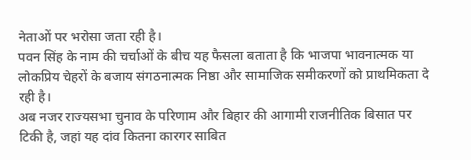नेताओं पर भरोसा जता रही है।
पवन सिंह के नाम की चर्चाओं के बीच यह फैसला बताता है कि भाजपा भावनात्मक या लोकप्रिय चेहरों के बजाय संगठनात्मक निष्ठा और सामाजिक समीकरणों को प्राथमिकता दे रही है।
अब नजर राज्यसभा चुनाव के परिणाम और बिहार की आगामी राजनीतिक बिसात पर टिकी है, जहां यह दांव कितना कारगर साबित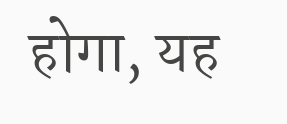होगा, यह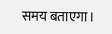समय बताएगा।